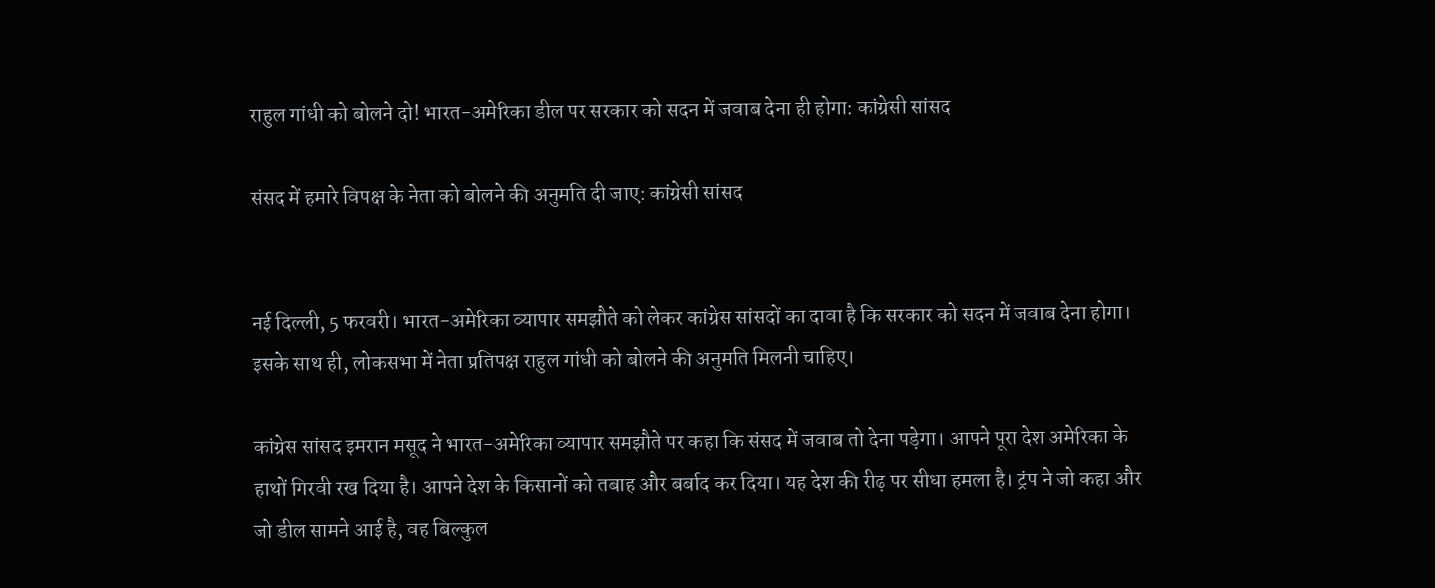राहुल गांधी को बोलने दो! भारत-अमेरिका डील पर सरकार को सदन में जवाब देना ही होगा: कांग्रेसी सांसद

संसद में हमारे विपक्ष के नेता को बोलने की अनुमति दी जाए: कांग्रेसी सांसद


नई दिल्ली, 5 फरवरी। भारत-अमेरिका व्यापार समझौते को लेकर कांग्रेस सांसदों का दावा है कि सरकार को सदन में जवाब देना होगा। इसके साथ ही, लोकसभा में नेता प्रतिपक्ष राहुल गांधी को बोलने की अनुमति मिलनी चाहिए।

कांग्रेस सांसद इमरान मसूद ने भारत-अमेरिका व्यापार समझौते पर कहा कि संसद में जवाब तो देना पड़ेगा। आपने पूरा देश अमेरिका के हाथों गिरवी रख दिया है। आपने देश के किसानों को तबाह और बर्बाद कर दिया। यह देश की रीढ़ पर सीधा हमला है। ट्रंप ने जो कहा और जो डील सामने आई है, वह बिल्कुल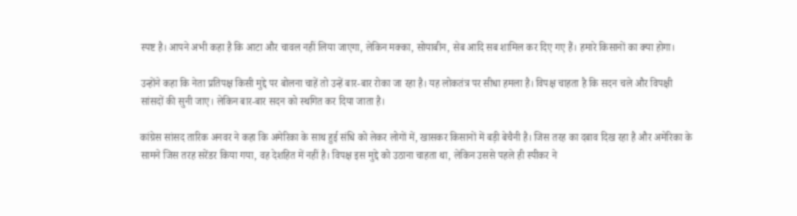स्पष्ट है। आपने अभी कहा है कि आटा और चावल नहीं लिया जाएगा, लेकिन मक्का, सोयाबीन, सेब आदि सब शामिल कर दिए गए हैं। हमारे किसानों का क्या होगा।

उन्होंने कहा कि नेता प्रतिपक्ष किसी मुद्दे पर बोलना चाहें तो उन्हें बार-बार रोका जा रहा है। यह लोकतंत्र पर सीधा हमला है। विपक्ष चाहता है कि सदन चले और विपक्षी सांसदों की सुनी जाए। लेकिन बार-बार सदन को स्थगित कर दिया जाता है।

कांग्रेस सांसद तारिक अनवर ने कहा कि अमेरिका के साथ हुई संधि को लेकर लोगों में, खासकर किसानों में बड़ी बेचैनी है। जिस तरह का दबाव दिख रहा है और अमेरिका के सामने जिस तरह सरेंडर किया गया, वह देशहित में नहीं है। विपक्ष इस मुद्दे को उठाना चाहता था, लेकिन उससे पहले ही स्पीकर ने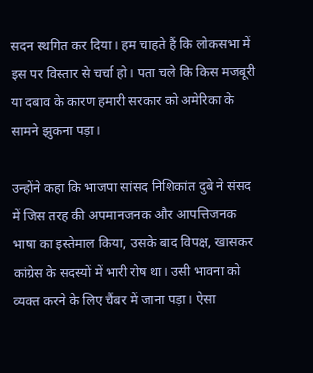सदन स्थगित कर दिया। हम चाहते हैं कि लोकसभा में इस पर विस्तार से चर्चा हो। पता चले कि किस मजबूरी या दबाव के कारण हमारी सरकार को अमेरिका के सामने झुकना पड़ा।

उन्होंने कहा कि भाजपा सांसद निशिकांत दुबे ने संसद में जिस तरह की अपमानजनक और आपत्तिजनक भाषा का इस्तेमाल किया, उसके बाद विपक्ष, खासकर कांग्रेस के सदस्यों में भारी रोष था। उसी भावना को व्यक्त करने के लिए चैंबर में जाना पड़ा। ऐसा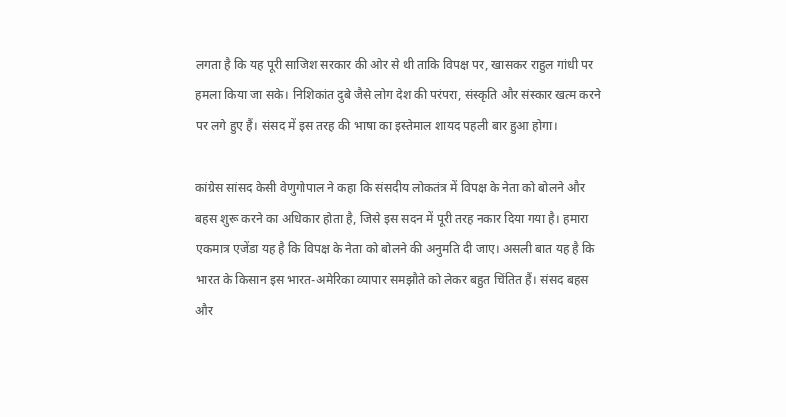लगता है कि यह पूरी साजिश सरकार की ओर से थी ताकि विपक्ष पर, खासकर राहुल गांधी पर हमला किया जा सके। निशिकांत दुबे जैसे लोग देश की परंपरा, संस्कृति और संस्कार खत्म करने पर लगे हुए हैं। संसद में इस तरह की भाषा का इस्तेमाल शायद पहली बार हुआ होगा।

कांग्रेस सांसद केसी वेणुगोपाल ने कहा कि संसदीय लोकतंत्र में विपक्ष के नेता को बोलने और बहस शुरू करने का अधिकार होता है, जिसे इस सदन में पूरी तरह नकार दिया गया है। हमारा एकमात्र एजेंडा यह है कि विपक्ष के नेता को बोलने की अनुमति दी जाए। असली बात यह है कि भारत के किसान इस भारत-अमेरिका व्यापार समझौते को लेकर बहुत चिंतित हैं। संसद बहस और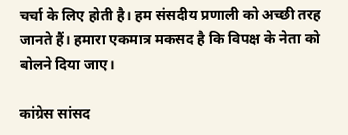चर्चा के लिए होती है। हम संसदीय प्रणाली को अच्छी तरह जानते हैं। हमारा एकमात्र मकसद है कि विपक्ष के नेता को बोलने दिया जाए।

कांग्रेस सांसद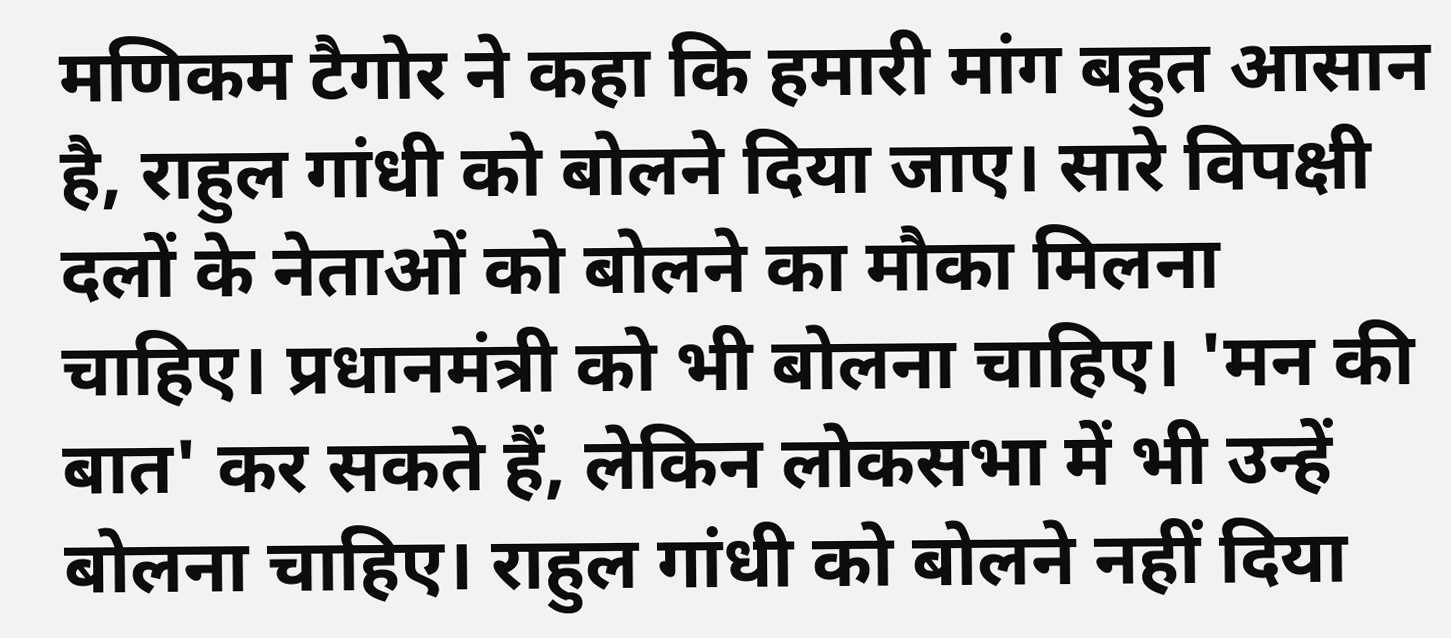मणिकम टैगोर ने कहा कि हमारी मांग बहुत आसान है, राहुल गांधी को बोलने दिया जाए। सारे विपक्षी दलों के नेताओं को बोलने का मौका मिलना चाहिए। प्रधानमंत्री को भी बोलना चाहिए। 'मन की बात' कर सकते हैं, लेकिन लोकसभा में भी उन्हें बोलना चाहिए। राहुल गांधी को बोलने नहीं दिया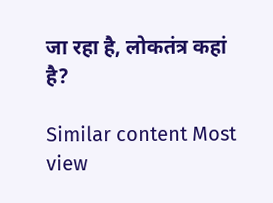जा रहा है, लोकतंत्र कहां है?

Similar content Most view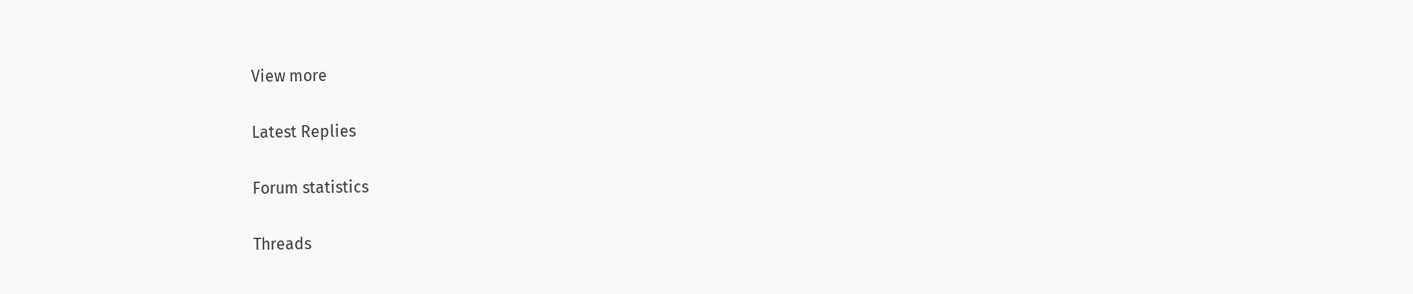View more

Latest Replies

Forum statistics

Threads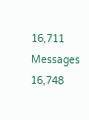16,711
Messages
16,748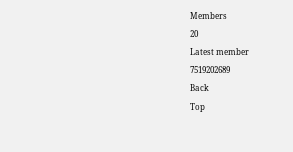Members
20
Latest member
7519202689
Back
Top